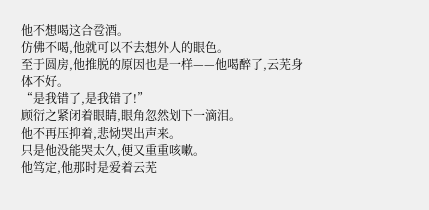他不想喝这合卺酒。
仿佛不喝,他就可以不去想外人的眼色。
至于圆房,他推脱的原因也是一样——他喝醉了,云芜身体不好。
“是我错了,是我错了!”
顾衍之紧闭着眼睛,眼角忽然划下一滴泪。
他不再压抑着,悲恸哭出声来。
只是他没能哭太久,便又重重咳嗽。
他笃定,他那时是爱着云芜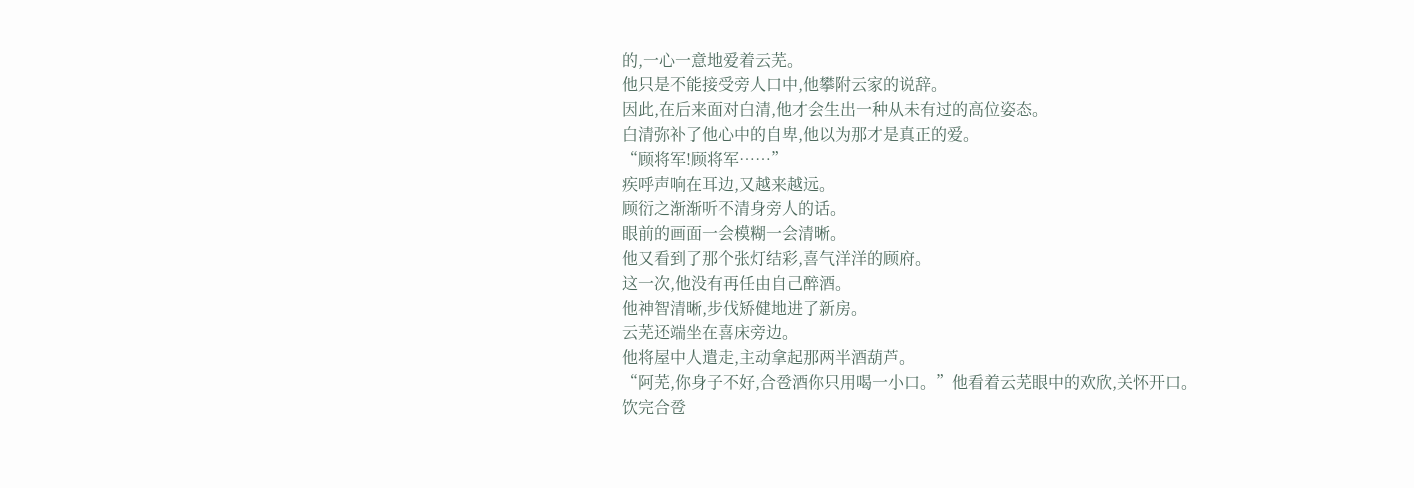的,一心一意地爱着云芜。
他只是不能接受旁人口中,他攀附云家的说辞。
因此,在后来面对白清,他才会生出一种从未有过的高位姿态。
白清弥补了他心中的自卑,他以为那才是真正的爱。
“顾将军!顾将军……”
疾呼声响在耳边,又越来越远。
顾衍之渐渐听不清身旁人的话。
眼前的画面一会模糊一会清晰。
他又看到了那个张灯结彩,喜气洋洋的顾府。
这一次,他没有再任由自己醉酒。
他神智清晰,步伐矫健地进了新房。
云芜还端坐在喜床旁边。
他将屋中人遣走,主动拿起那两半酒葫芦。
“阿芜,你身子不好,合卺酒你只用喝一小口。”他看着云芜眼中的欢欣,关怀开口。
饮完合卺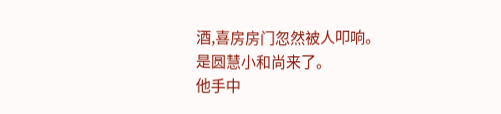酒,喜房房门忽然被人叩响。
是圆慧小和尚来了。
他手中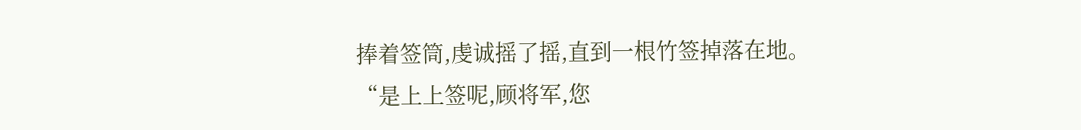捧着签筒,虔诚摇了摇,直到一根竹签掉落在地。
“是上上签呢,顾将军,您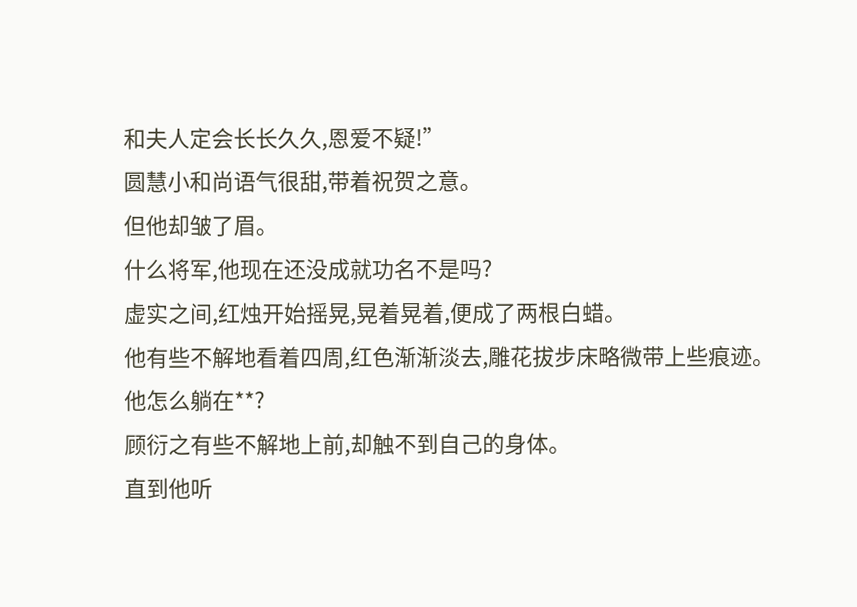和夫人定会长长久久,恩爱不疑!”
圆慧小和尚语气很甜,带着祝贺之意。
但他却皱了眉。
什么将军,他现在还没成就功名不是吗?
虚实之间,红烛开始摇晃,晃着晃着,便成了两根白蜡。
他有些不解地看着四周,红色渐渐淡去,雕花拔步床略微带上些痕迹。
他怎么躺在**?
顾衍之有些不解地上前,却触不到自己的身体。
直到他听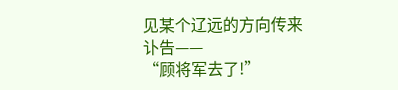见某个辽远的方向传来讣告——
“顾将军去了!”